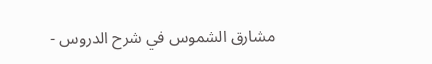مشارق الشموس في شرح الدروس -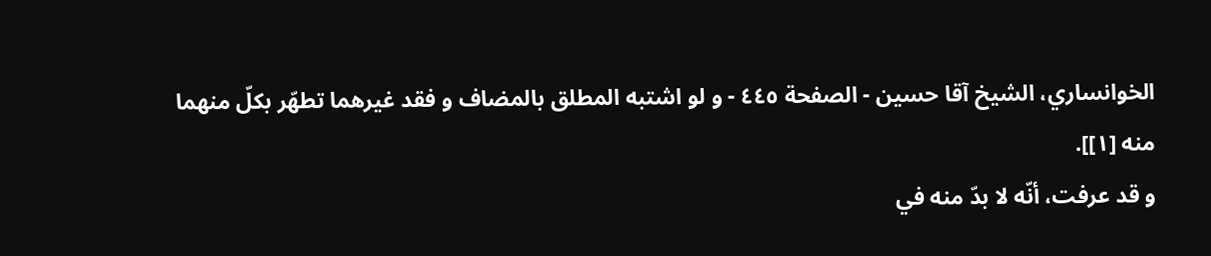الخوانساري، الشيخ آقا حسين - الصفحة ٤٤٥ - و لو اشتبه المطلق بالمضاف و فقد غيرهما تطهّر بكلّ منهما
منه [١]].
و قد عرفت، أنّه لا بدّ منه في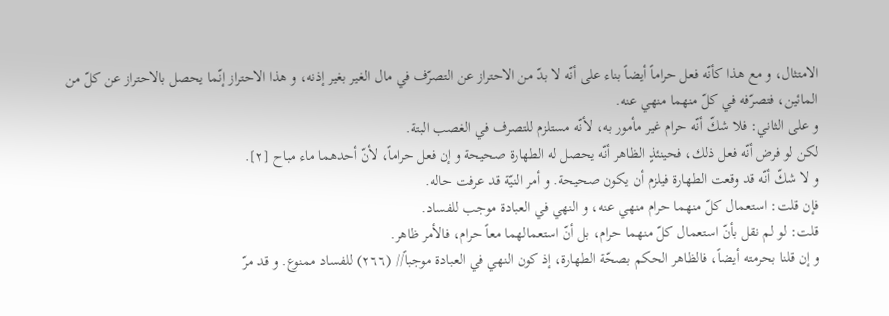الامتثال، و مع هذا كأنّه فعل حراماً أيضاً بناء على أنّه لا بدّ من الاحتراز عن التصرّف في مال الغير بغير إذنه، و هذا الاحتراز إنّما يحصل بالاحتراز عن كلّ من المائين، فتصرّفه في كلّ منهما منهي عنه.
و على الثاني: فلا شكّ أنّه حرام غير مأمور به، لأنّه مستلزم للتصرف في الغصب البتة.
لكن لو فرض أنّه فعل ذلك، فحينئذٍ الظاهر أنّه يحصل له الطهارة صحيحة و إن فعل حراماً، لأنّ أحدهما ماء مباح [٢].
و لا شكّ أنّه قد وقعت الطهارة فيلزم أن يكون صحيحة. و أمر النيّة قد عرفت حاله.
فإن قلت: استعمال كلّ منهما حرام منهي عنه، و النهي في العبادة موجب للفساد.
قلت: لو لم نقل بأنّ استعمال كلّ منهما حرام، بل أنّ استعمالهما معاً حرام، فالأمر ظاهر.
و إن قلنا بحرمته أيضاً، فالظاهر الحكم بصحّة الطهارة، إذ كون النهي في العبادة موجباً// (٢٦٦) للفساد ممنوع. و قد مرّ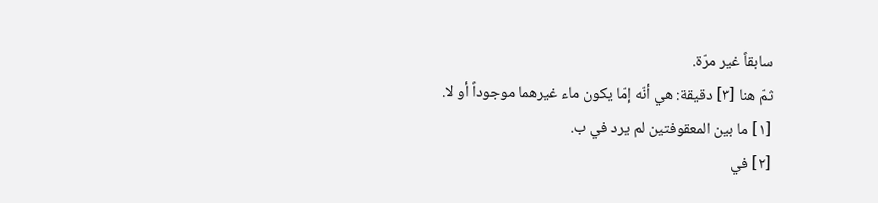سابقاً غير مرّة.
ثمّ هنا [٣] دقيقة: هي أنّه إمّا يكون ماء غيرهما موجوداً أو لا.
[١] ما بين المعقوفتين لم يرد في ب.
[٢] في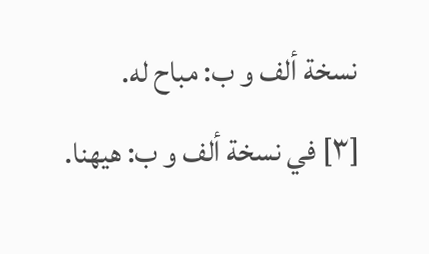نسخة ألف و ب: مباح له.
[٣] في نسخة ألف و ب: هيهنا.